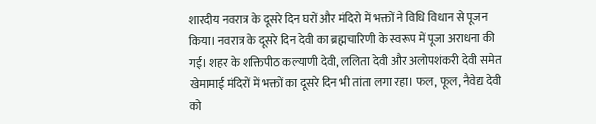शारदीय नवरात्र के दूसरे दिन घरों और मंदिरो में भक्तों ने विधि विधान से पूजन किया। नवरात्र के दूसरे दिन देवी का ब्रह्मचारिणी के स्वरूप में पूजा अराधना की गई। शहर के शक्तिपीठ कल्याणी देवी, ललिता देवी और अलोपशंकरी देवी समेत खेमामाई मंदिरों में भक्तों का दूसरे दिन भी तांता लगा रहा। फल, फूल, नैवेद्य देवी को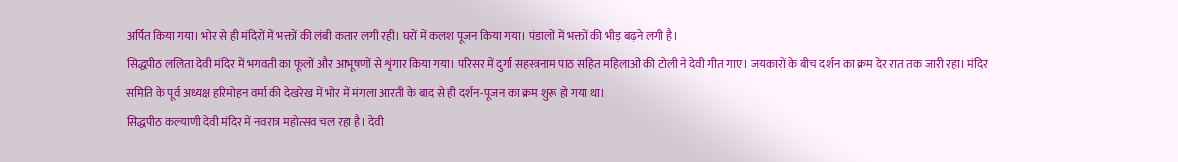अर्पित किया गया। भोर से ही मंदिरों में भक्तों की लंबी कतार लगी रही। घरों में कलश पूजन किया गया। पंडालों में भक्तों की भीड़ बढ़ने लगी है।
सिद्धपीठ ललिता देवी मंदिर में भगवती का फूलों और आभूषणों से शृंगार किया गया। परिसर में दुर्गा सहस्त्रनाम पाठ सहित महिलाओं की टोली ने देवी गीत गाए। जयकारों के बीच दर्शन का क्रम देर रात तक जारी रहा। मंदिर समिति के पूर्व अध्यक्ष हरिमोहन वर्मा की देखरेख में भोर में मंगला आरती के बाद से ही दर्शन-पूजन का क्रम शुरू हो गया था।
सिद्धपीठ कल्याणी देवी मंदिर में नवरात्र महोत्सव चल रहा है। देवी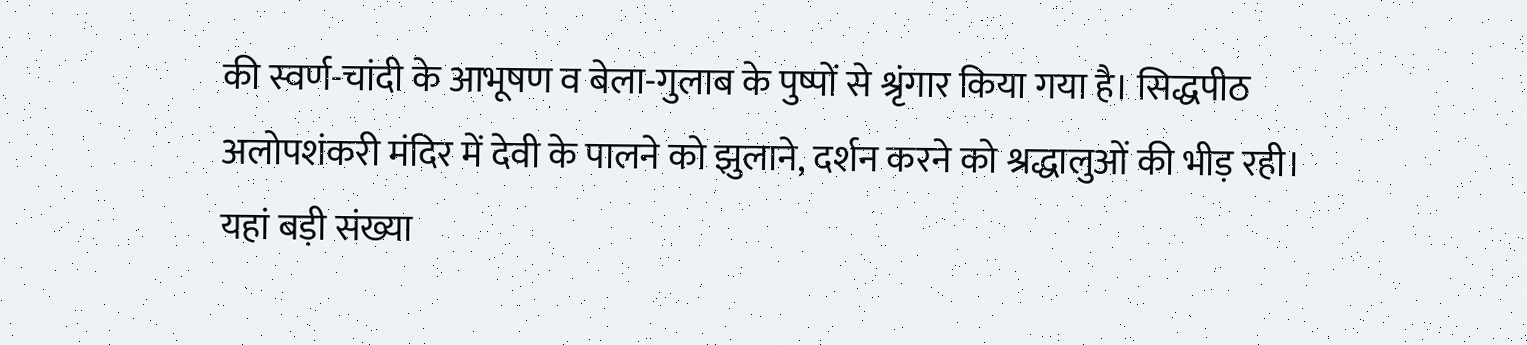की स्वर्ण-चांदी के आभूषण व बेला-गुलाब के पुष्पों से श्रृंगार किया गया है। सिद्धपीठ अलोपशंकरी मंदिर में देवी के पालने को झुलाने, दर्शन करने को श्रद्धालुओं की भीड़ रही। यहां बड़ी संख्या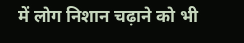में लोग निशान चढ़ाने को भी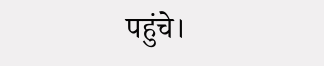पहुंचे।